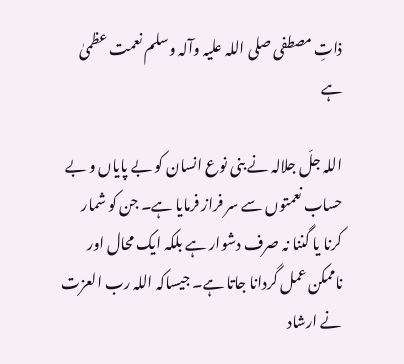ذاتِ مصطفی صلی اللہ علیہ وآلہ وسلم نعمت عظمیٰ ہے

اللہ جلّ جلالہ نے بنی نوع انسان کو بے پایاں و بے حساب نعمتوں سے سر فراز فرمایا ہے۔ جن کو شمار کرنا یا گننا نہ صرف دشوار ہے بلکہ ایک محال اور ناممکن عمل گردانا جاتا ہے۔ جیساکہ اللہ رب العزت نے ارشاد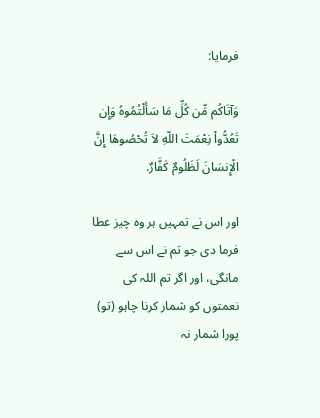فرمایا:

وَآتَاکُم مِّن کُلِّ مَا سَأَلْتُمُوهُ وَإِن تَعُدُّواْ نِعْمَتَ اللّهِ لاَ تُحْصُوهَا إِنَّ الْإِنسَانَ لَظَلُومٌ کَفَّارٌ.

اور اس نے تمہیں ہر وہ چیز عطا فرما دی جو تم نے اس سے مانگی، اور اگر تم اللہ کی نعمتوں کو شمار کرنا چاہو (تو) پورا شمار نہ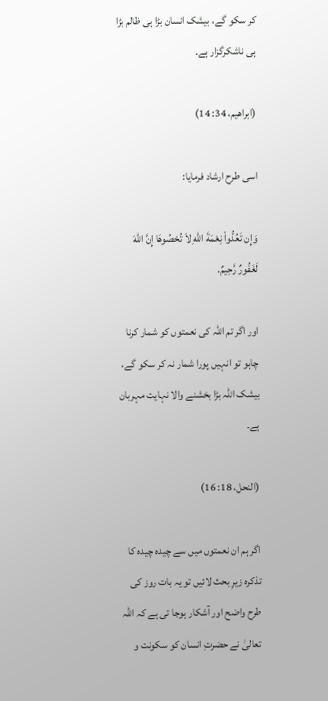کر سکو گے، بیشک انسان بڑا ہی ظالم بڑا ہی ناشکرگزار ہے۔

(ابراهیم، 34: 14)

اسی طرح ارشاد فرمایا:

وَإِن تَعُدُّواْ نِعْمَةَ اللّهِ لاَ تُحْصُوهَا إِنَّ اللّهَ لَغَفُورٌ رَّحِیمٌ.

اور اگر تم اللہ کی نعمتوں کو شمار کرنا چاہو تو انہیں پورا شمار نہ کر سکو گے، بیشک اللہ بڑا بخشنے والا نہایت مہربان ہے۔

(النحل، 18: 16)

اگر ہم ان نعمتوں میں سے چیدہ چیدہ کا تذکرہ زیرِ بحث لائیں تو یہ بات روز کی طرح واضح اور آشکار ہوجا تی ہے کہ اللہ تعالیٰ نے حضرتِ انسان کو سکونت و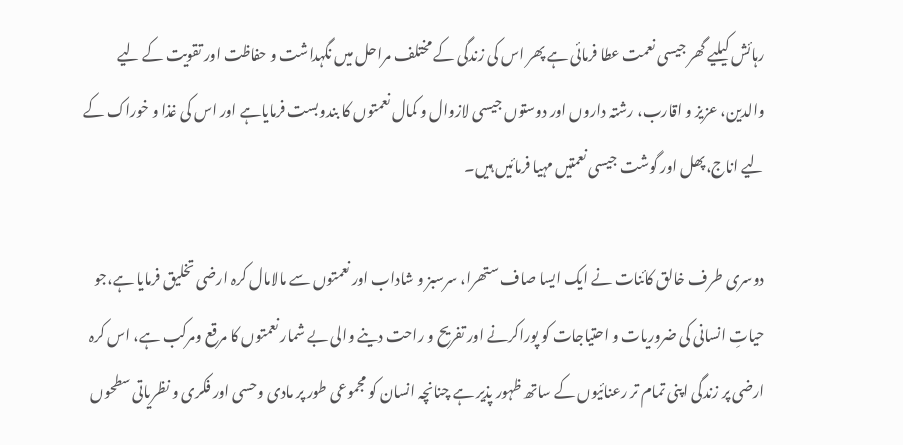رہائش کیلیے گھر جیسی نعمت عطا فرمائی ہے پھر اس کی زندگی کے مختلف مراحل میں نگہداشت و حفاظت اور تقویت کے لیے والدین، عزیز و اقارب، رشتہ داروں اور دوستوں جیسی لازوال و کمال نعمتوں کا بندوبست فرمایاہے اور اس کی غذا و خوراک کے لیے اناج،پھل اور گوشت جیسی نعمتیں مہیا فرمائیں ہیں۔

دوسری طرف خالق کائنات نے ایک ایسا صاف ستھرا، سرسبز و شاداب اور نعمتوں سے مالامال کرہ ارضی تخلیق فرمایا ہے،جو حیاتِ انسانی کی ضروریات و احتیاجات کو پوراکرنے اور تفریح و راحت دینے والی بے شمار نعمتوں کا مرقع ومرکب ہے، اس کرہ ارضی پر زندگی اپنی تمام تر رعنائیوں کے ساتھ ظہور پذیر ہے چنانچہ انسان کو مجموعی طور پر مادی وحسی اور فکری و نظریاتی سطحوں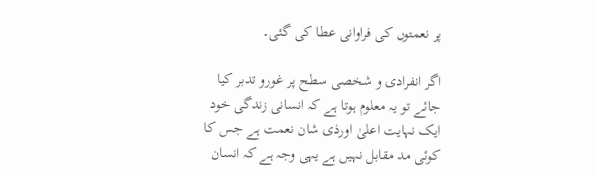پر نعمتوں کی فراوانی عطا کی گئی۔

اگر انفرادی و شخصی سطح پر غورو تدبر کیا جائے تو یہ معلوم ہوتا ہے کہ انسانی زندگی خود ایک نہایت اعلیٰ اورذی شان نعمت ہے جس کا کوئی مد مقابل نہیں ہے یہی وجہ ہے کہ انسان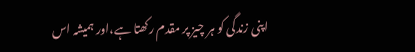اپنی زندگی کو ہر چیز پر مقدم رکھتا ہے،اور ہمیشہ اس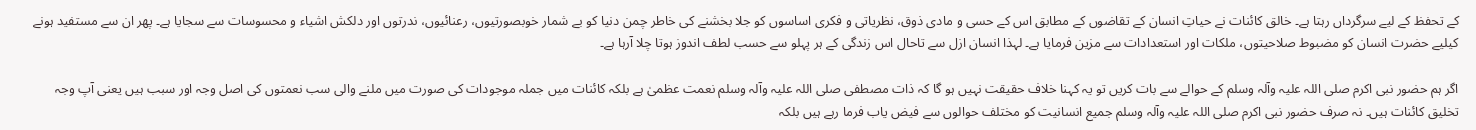کے تحفظ کے لیے سرگرداں رہتا ہے۔ خالق کائنات نے حیاتِ انسان کے تقاضوں کے مطابق اس کے حسی و مادی ذوق، نظریاتی و فکری اساسوں کو جلا بخشنے کی خاطر چمن دنیا کو بے شمار خوبصورتیوں، رعنائیوں، ندرتوں اور دلکش اشیاء و محسوسات سے سجایا ہے۔ پھر ان سے مستفید ہونے کیلیے حضرت انسان کو مضبوط صلاحیتوں، ملکات اور استعدادات سے مزین فرمایا ہے۔ لہذا انسان ازل سے تاحال اس زندگی کے ہر پہلو سے حسب لطف اندوز ہوتا چلا آرہا ہے۔

اگر ہم حضور نبی اکرم صلی اللہ علیہ وآلہ وسلم کے حوالے سے بات کریں تو یہ کہنا خلاف حقیقت نہیں ہو گا کہ ذات مصطفی صلی اللہ علیہ وآلہ وسلم نعمت عظمیٰ ہے بلکہ کائنات میں جملہ موجودات کی صورت میں ملنے والی سب نعمتوں کی اصل وجہ اور سبب ہیں یعنی آپ وجہ تخلیق کائنات ہیں۔ نہ صرف حضور نبی اکرم صلی اللہ علیہ وآلہ وسلم جمیع انسانیت کو مختلف حوالوں سے فیض یاب فرما رہے ہیں بلکہ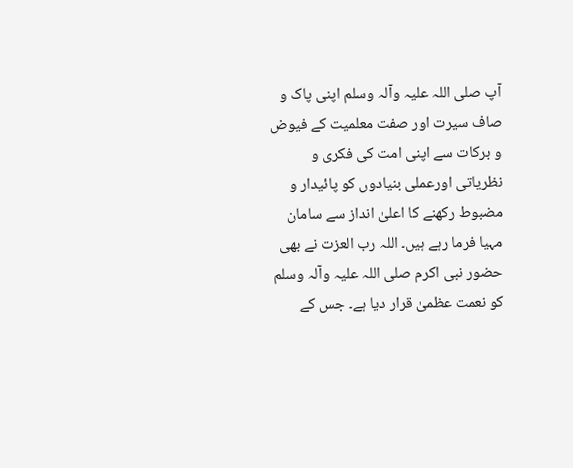آپ صلی اللہ علیہ وآلہ وسلم اپنی پاک و صاف سیرت اور صفت معلمیت کے فیوض و برکات سے اپنی امت کی فکری و نظریاتی اورعملی بنیادوں کو پائیدار و مضبوط رکھنے کا اعلیٰ انداز سے سامان مہیا فرما رہے ہیں۔ اللہ رب العزت نے بھی حضور نبی اکرم صلی اللہ علیہ وآلہ وسلم کو نعمت عظمیٰ قرار دیا ہے۔ جس کے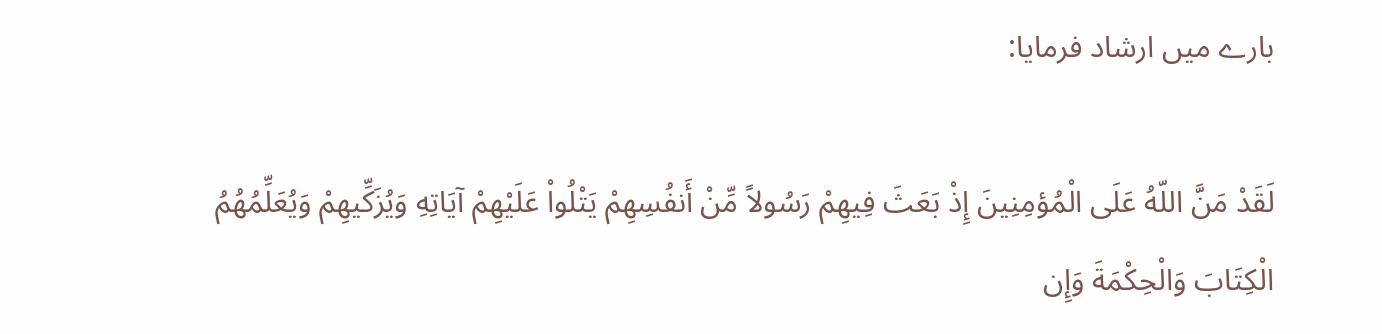بارے میں ارشاد فرمایا:

لَقَدْ مَنَّ اللّهُ عَلَی الْمُؤمِنِینَ إِذْ بَعَثَ فِیهِمْ رَسُولاً مِّنْ أَنفُسِهِمْ یَتْلُواْ عَلَیْهِمْ آیَاتِهِ وَیُزَکِّیهِمْ وَیُعَلِّمُهُمُ الْکِتَابَ وَالْحِکْمَةَ وَإِن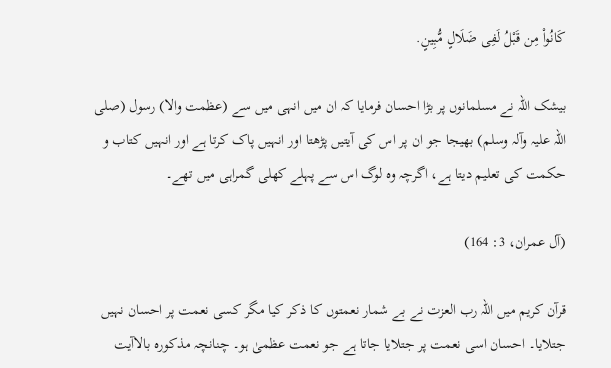کَانُواْ مِن قَبْلُ لَفِی ضَلَالٍ مُّبِینٍ.

بیشک اللہ نے مسلمانوں پر بڑا احسان فرمایا کہ ان میں انہی میں سے (عظمت والا) رسول (صلی اللہ علیہ وآلہ وسلم) بھیجا جو ان پر اس کی آیتیں پڑھتا اور انہیں پاک کرتا ہے اور انہیں کتاب و حکمت کی تعلیم دیتا ہے، اگرچہ وہ لوگ اس سے پہلے کھلی گمراہی میں تھے۔

(آل عمران، 3: 164)

قرآن کریم میں اللہ رب العزت نے بے شمار نعمتوں کا ذکر کیا مگر کسی نعمت پر احسان نہیں جتلایا۔ احسان اسی نعمت پر جتلایا جاتا ہے جو نعمت عظمیٰ ہو۔ چنانچہ مذکورہ بالاآیت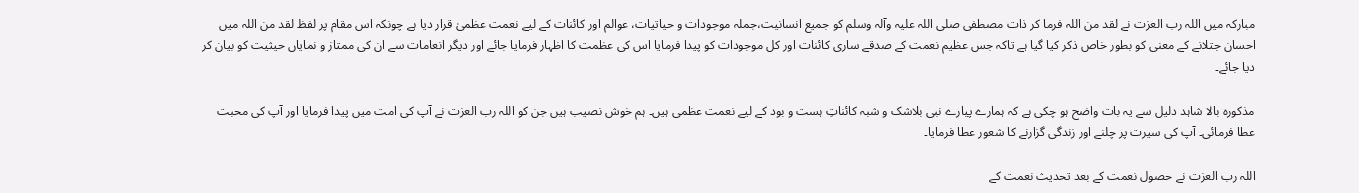مبارکہ میں اللہ رب العزت نے لقد من اللہ فرما کر ذات مصطفی صلی اللہ علیہ وآلہ وسلم کو جمیع انسانیت،جملہ موجودات و حیاتیات، عوالم اور کائنات کے لیے نعمت عظمیٰ قرار دیا ہے چونکہ اس مقام پر لفظ لقد من اللہ میں احسان جتلانے کے معنی کو بطور خاص ذکر کیا گیا ہے تاکہ جس عظیم نعمت کے صدقے ساری کائنات اور کل موجودات کو پیدا فرمایا اس کی عظمت کا اظہار فرمایا جائے اور دیگر انعامات سے ان کی ممتاز و نمایاں حیثیت کو بیان کر دیا جائے۔

مذکورہ بالا شاہد دلیل سے یہ بات واضح ہو چکی ہے کہ ہمارے پیارے نبی بلاشک و شبہ کائناتِ ہست و بود کے لیے نعمت عظمی ہیں۔ ہم خوش نصیب ہیں جن کو اللہ رب العزت نے آپ کی امت میں پیدا فرمایا اور آپ کی محبت عطا فرمائی۔ آپ کی سیرت پر چلنے اور زندگی گزارنے کا شعور عطا فرمایا۔

اللہ رب العزت نے حصول نعمت کے بعد تحدیث نعمت کے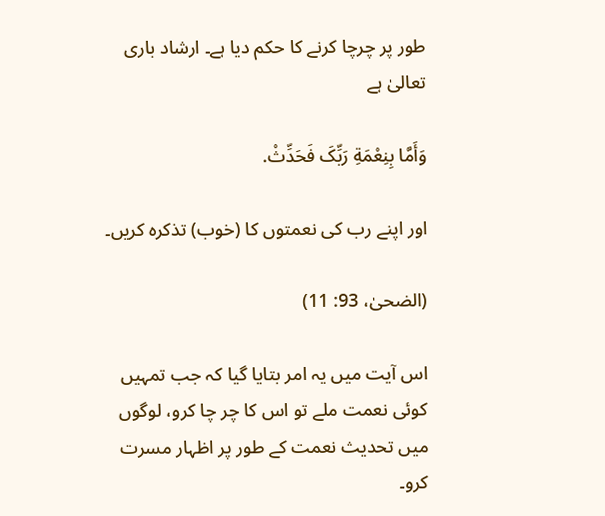طور پر چرچا کرنے کا حکم دیا ہے۔ ارشاد باری تعالیٰ ہے

وَأَمَّا بِنِعْمَةِ رَبِّکَ فَحَدِّثْ.

اور اپنے رب کی نعمتوں کا (خوب) تذکرہ کریں۔

(الضحیٰ، 93: 11)

اس آیت میں یہ امر بتایا گیا کہ جب تمہیں کوئی نعمت ملے تو اس کا چر چا کرو، لوگوں میں تحدیث نعمت کے طور پر اظہار مسرت کرو۔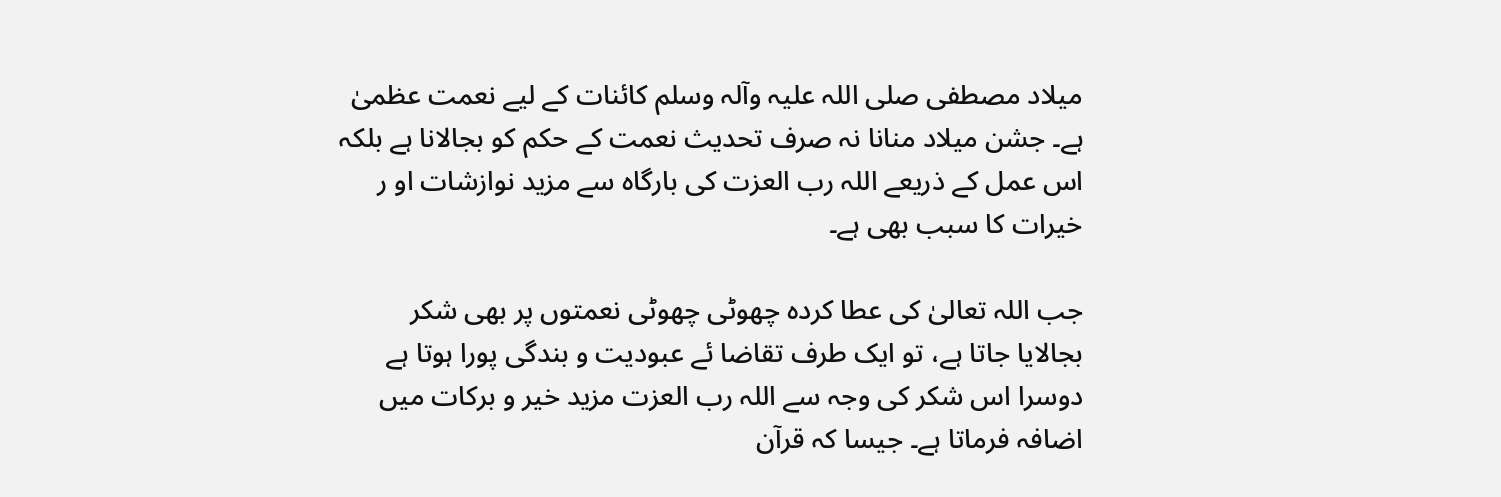میلاد مصطفی صلی اللہ علیہ وآلہ وسلم کائنات کے لیے نعمت عظمیٰ ہے۔ جشن میلاد منانا نہ صرف تحدیث نعمت کے حکم کو بجالانا ہے بلکہ اس عمل کے ذریعے اللہ رب العزت کی بارگاہ سے مزید نوازشات او ر خیرات کا سبب بھی ہے۔

جب اللہ تعالیٰ کی عطا کردہ چھوٹی چھوٹی نعمتوں پر بھی شکر بجالایا جاتا ہے، تو ایک طرف تقاضا ئے عبودیت و بندگی پورا ہوتا ہے دوسرا اس شکر کی وجہ سے اللہ رب العزت مزید خیر و برکات میں اضافہ فرماتا ہے۔ جیسا کہ قرآن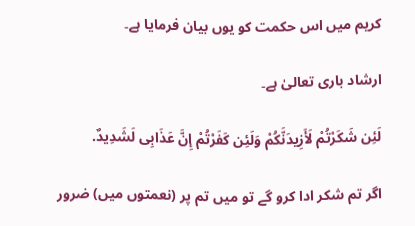کریم میں اس حکمت کو یوں بیان فرمایا ہے۔

ارشاد باری تعالیٰ ہے۔

لَئِن شَکَرْتُمْ لَأَزِیدَنَّکُمْ وَلَئِن کَفَرْتُمْ إِنَّ عَذَابِی لَشَدِیدٌ.

اگر تم شکر ادا کرو گے تو میں تم پر (نعمتوں میں) ضرور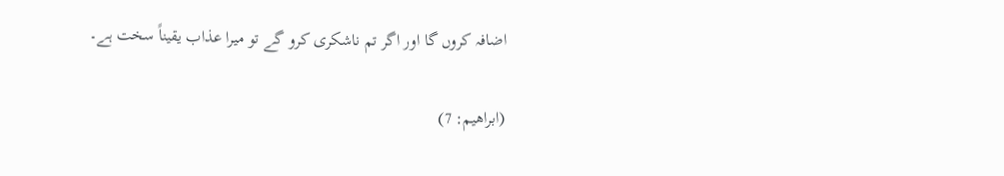اضافہ کروں گا اور اگر تم ناشکری کرو گے تو میرا عذاب یقیناً سخت ہے۔

(ابراهیم: 7)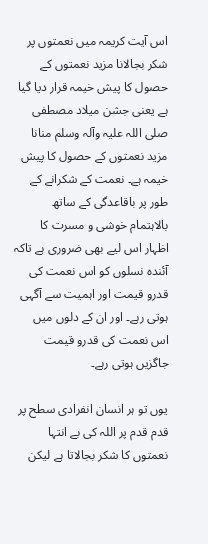اس آیت کریمہ میں نعمتوں پر شکر بجالانا مزید نعمتوں کے حصول کا پیش خیمہ قرار دیا گیا ہے یعنی جشن میلاد مصطفی صلی اللہ علیہ وآلہ وسلم منانا مزید نعمتوں کے حصول کا پیش خیمہ ہے۔ نعمت کے شکرانے کے طور پر باقاعدگی کے ساتھ بالاہتمام خوشی و مسرت کا اظہار اس لیے بھی ضروری ہے تاکہ آئندہ نسلوں کو اس نعمت کی قدرو قیمت اور اہمیت سے آگہی ہوتی رہے۔ اور ان کے دلوں میں اس نعمت کی قدرو قیمت جاگزیں ہوتی رہے۔

یوں تو ہر انسان انفرادی سطح پر قدم قدم پر اللہ کی بے انتہا نعمتوں کا شکر بجالاتا ہے لیکن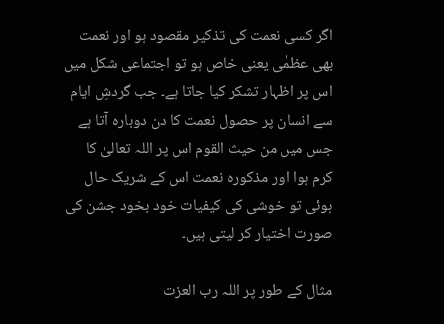اگر کسی نعمت کی تذکیر مقصود ہو اور نعمت بھی عظمٰی یعنی خاص ہو تو اجتماعی شکل میں اس پر اظہار تشکر کیا جاتا ہے۔ جب گردشِ ایام سے انسان پر حصول نعمت کا دن دوبارہ آتا ہے جس میں من حیث القوم اس پر اللہ تعالیٰ کا کرم ہوا اور مذکورہ نعمت اس کے شریک حال ہوئی تو خوشی کی کیفیات خود بخود جشن کی صورت اختیار کر لیتی ہیں۔

مثال کے طور پر اللہ رب العزت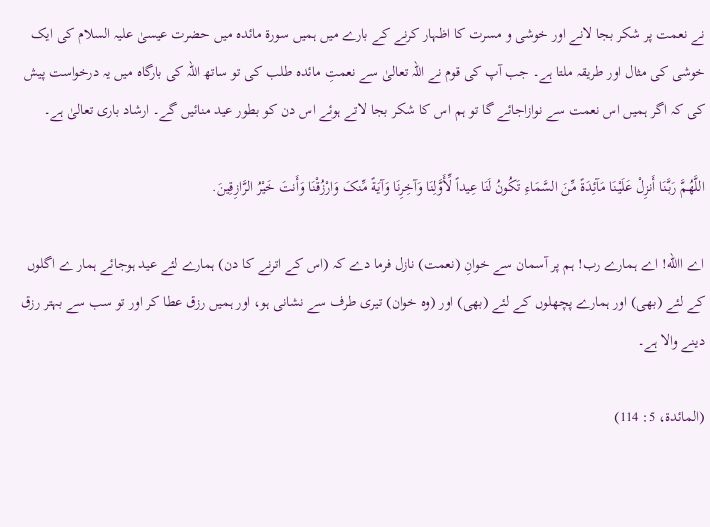نے نعمت پر شکر بجا لانے اور خوشی و مسرت کا اظہار کرنے کے بارے میں ہمیں سورۃ مائدہ میں حضرت عیسیٰ علیہ السلام کی ایک خوشی کی مثال اور طریقہ ملتا ہے۔ جب آپ کی قوم نے اللہ تعالیٰ سے نعمتِ مائدہ طلب کی تو ساتھ اللہ کی بارگاہ میں یہ درخواست پیش کی کہ اگر ہمیں اس نعمت سے نوازاجائے گا تو ہم اس کا شکر بجا لاتے ہوئے اس دن کو بطور عید منائیں گے۔ ارشاد باری تعالیٰ ہے۔

اللَّهُمَّ رَبَّنَا أَنزِلْ عَلَیْنَا مَآئِدَةً مِّنَ السَّمَاءِ تَکُونُ لَنَا عِیداً لِّأَوَّلِنَا وَآخِرِنَا وَآیَةً مِّنکَ وَارْزُقْنَا وَأَنتَ خَیْرُ الرَّازِقِینَ.

اے االله! اے ہمارے رب! ہم پر آسمان سے خوانِ (نعمت) نازل فرما دے کہ (اس کے اترنے کا دن) ہمارے لئے عید ہوجائے ہمار ے اگلوں کے لئے (بھی) اور ہمارے پچھلوں کے لئے (بھی) اور (وہ خوان) تیری طرف سے نشانی ہو، اور ہمیں رزق عطا کر اور تو سب سے بہتر رزق دینے والا ہے۔

(المائدة، 5: 114)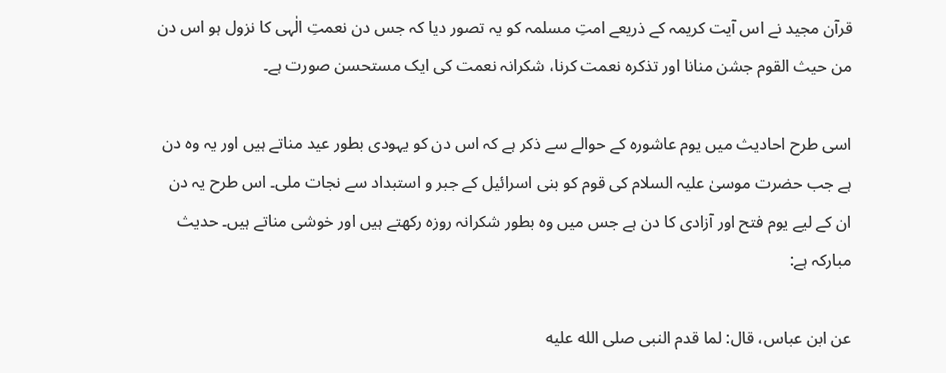قرآن مجید نے اس آیت کریمہ کے ذریعے امتِ مسلمہ کو یہ تصور دیا کہ جس دن نعمتِ الٰہی کا نزول ہو اس دن من حیث القوم جشن منانا اور تذکرہ نعمت کرنا، شکرانہ نعمت کی ایک مستحسن صورت ہے۔

اسی طرح احادیث میں یوم عاشورہ کے حوالے سے ذکر ہے کہ اس دن کو یہودی بطور عید مناتے ہیں اور یہ وہ دن ہے جب حضرت موسیٰ علیہ السلام کی قوم کو بنی اسرائیل کے جبر و استبداد سے نجات ملی۔ اس طرح یہ دن ان کے لیے یوم فتح اور آزادی کا دن ہے جس میں وہ بطور شکرانہ روزہ رکھتے ہیں اور خوشی مناتے ہیں۔ حدیث مبارکہ ہے:

عن ابن عباس، قال: لما قدم النبی صلی الله علیه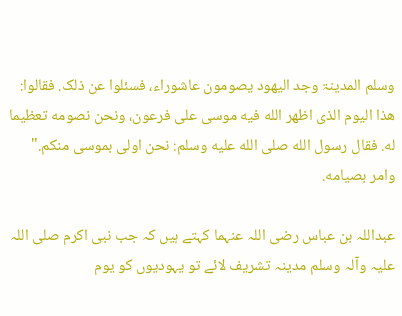وسلم المدینۃ وجد الیهود یصومون عاشوراء، فسئلوا عن ذلک. فقالوا: هذا الیوم الذی اظهر الله فیه موسی علی فرعون، ونحن نصومه تعظیما له. فقال رسول الله صلی الله علیه وسلم: نحن اولی بموسی منکم." وامر بصیامه.

عبداللہ بن عباس رضی اللہ عنہما کہتے ہیں کہ جب نبی اکرم صلی اللہ علیہ وآلہ وسلم مدینہ تشریف لائے تو یہودیوں کو یوم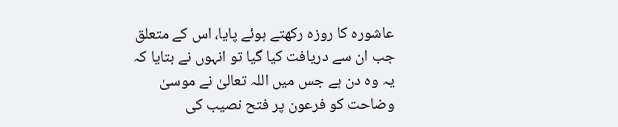عاشورہ کا روزہ رکھتے ہوئے پایا، اس کے متعلق جب ان سے دریافت کیا گیا تو انہوں نے بتایا کہ یہ وہ دن ہے جس میں اللہ تعالیٰ نے موسیٰ وضاحت کو فرعون پر فتح نصیب کی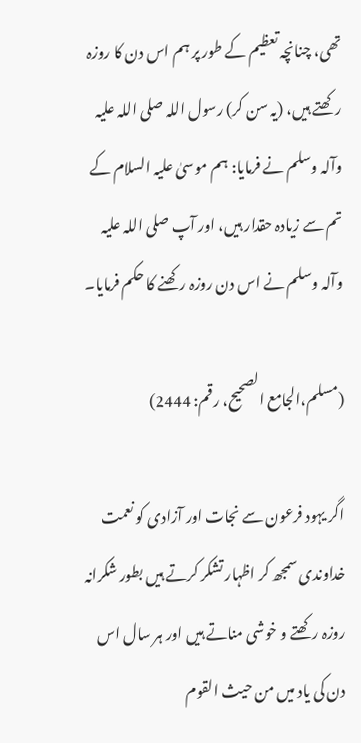تھی، چنانچہ تعظیم کے طور پر ہم اس دن کا روزہ رکھتے ہیں، (یہ سن کر) رسول اللہ صلی اللہ علیہ وآلہ وسلم نے فرمایا: ہم موسیٰ علیہ السلام کے تم سے زیادہ حقدار ہیں، اور آپ صلی اللہ علیہ وآلہ وسلم نے اس دن روزہ رکھنے کا حکم فرمایا۔

(مسلم،الجامع الصحیح، رقم: 2444)

اگر یہود فرعون سے نجات اور آزادی کو نعمت خداوندی سمجھ کر اظہار تشکر کرتے ہیں بطور شکرانہ روزہ رکھتے و خوشی مناتے ہیں اور ہر سال اس دن کی یاد میں من حیث القوم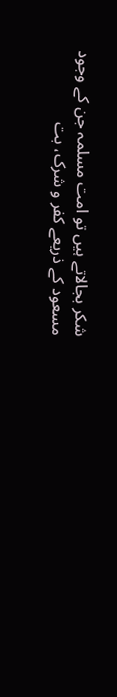شکر بجالاتے ہیں تو امت مسلمہ جن کے وجود مسعود کے ذریعے کفر و شرک، بت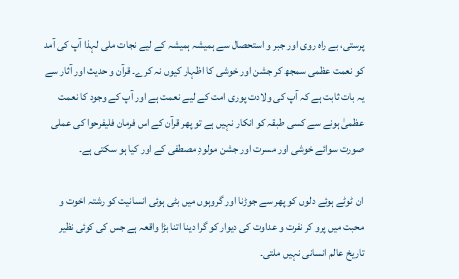پرستی، بے راہ روی اور جبر و استحصال سے ہمیشہ ہمیشہ کے لیے نجات ملی لہذا آپ کی آمد کو نعمت عظمی سمجھ کر جشن اور خوشی کا اظہار کیوں نہ کرے۔ قرآن و حدیث اور آثار سے یہ بات ثابت ہے کہ آپ کی ولادت پوری امت کے لیے نعمت ہے اور آپ کے وجود کا نعمت عظمیٰ ہونے سے کسی طبقہ کو انکار نہیں ہے تو پھر قرآن کے اس فرمان فلیفرحوا کی عملی صورت سوائے خوشی اور مسرت اور جشن مولودِ مصطفی کے اور کیا ہو سکتی ہے۔

ان ٹوٹے ہوئے دلوں کو پھر سے جوڑنا اور گروہوں میں بٹی ہوئی انسانیت کو رشتہ اخوت و محبت میں پرو کر نفرت و عداوت کی دیوار کو گرا دینا اتنا بڑا واقعہ ہے جس کی کوئی نظیر تاریخ عالم انسانی نہیں ملتی۔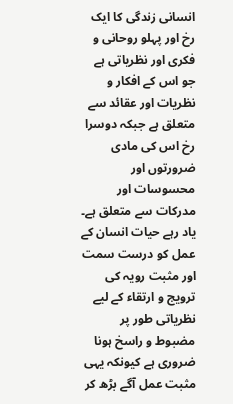انسانی زندگی کا ایک رخ اور پہلو روحانی و فکری اور نظریاتی ہے جو اس کے افکار و نظریات اور عقائد سے متعلق ہے جبکہ دوسرا رخ اس کی مادی ضرورتوں اور محسوسات اور مدرکات سے متعلق ہے۔ یاد رہے حیات انسان کے عمل کو درست سمت اور مثبت رویہ کی ترویج و ارتقاء کے لیے نظریاتی طور پر مضبوط و راسخ ہونا ضروری ہے کیونکہ یہی مثبت عمل آگے بڑھ کر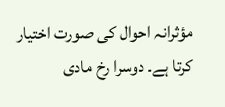مؤثرانہ احوال کی صورت اختیار کرتا ہے۔ دوسرا رخ مادی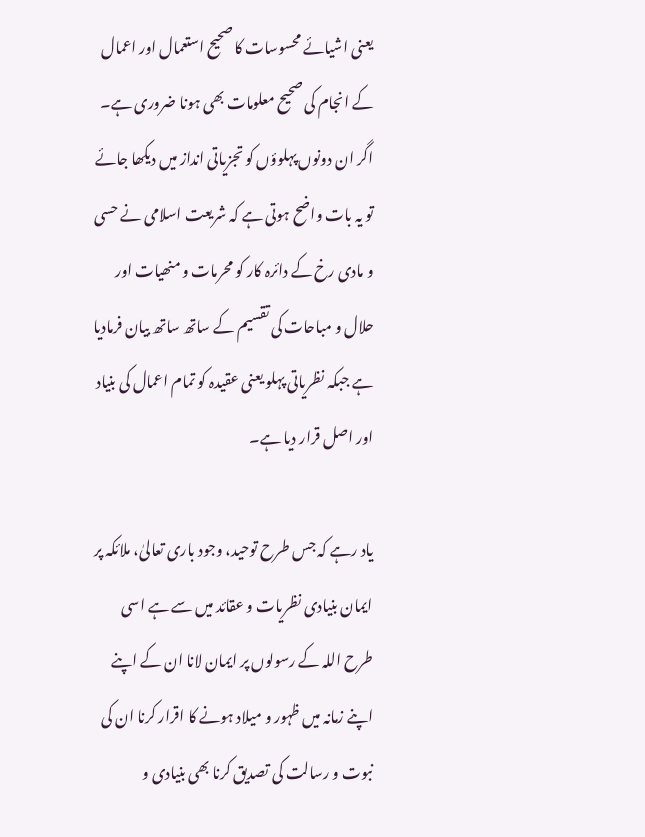یعنی اشیائے محسوسات کا صحیح استعمال اور اعمال کے انجام کی صحیح معلومات بھی ہونا ضروری ہے۔ اگر ان دونوں پہلوؤں کو تجزیاتی انداز میں دیکھا جائے تو یہ بات واضح ہوتی ہے کہ شریعت اسلامی نے حسی و مادی رخ کے دائرہ کار کو محرمات و منھیات اور حلال و مباحات کی تقسیم کے ساتھ ساتھ بیان فرمادیا ہے جبکہ نظریاتی پہلو یعنی عقیدہ کو تمام اعمال کی بنیاد اور اصل قرار دیا ہے۔

یاد رہے کہ جس طرح توحید، وجود باری تعالیٰ، ملائکہ پر ایمان بنیادی نظریات و عقائد میں سے ہے اسی طرح اللہ کے رسولوں پر ایمان لانا ان کے اپنے اپنے زمانہ میں ظہور و میلاد ہونے کا اقرار کرنا ان کی نبوت و رسالت کی تصدیق کرنا بھی بنیادی و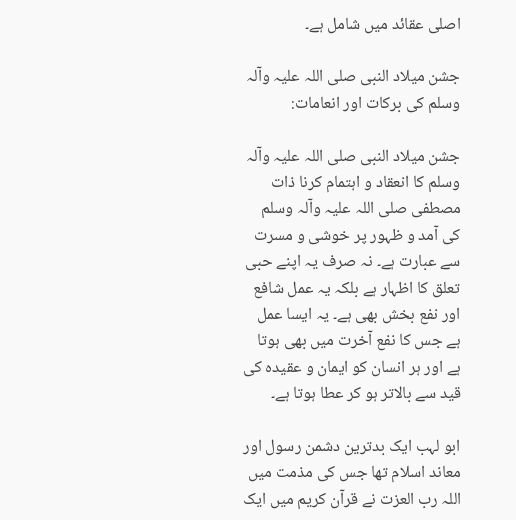اصلی عقائد میں شامل ہے۔

جشن میلاد النبی صلی اللہ علیہ وآلہ وسلم کی برکات اور انعامات:

جشن میلاد النبی صلی اللہ علیہ وآلہ وسلم کا انعقاد و اہتمام کرنا ذات مصطفی صلی اللہ علیہ وآلہ وسلم کی آمد و ظہور پر خوشی و مسرت سے عبارت ہے۔ نہ صرف یہ اپنے حبی تعلق کا اظہار ہے بلکہ یہ عمل شافع اور نفع بخش بھی ہے۔ یہ ایسا عمل ہے جس کا نفع آخرت میں بھی ہوتا ہے اور ہر انسان کو ایمان و عقیدہ کی قید سے بالاتر ہو کر عطا ہوتا ہے۔

ابو لہب ایک بدترین دشمن رسول اور معاند اسلام تھا جس کی مذمت میں اللہ رب العزت نے قرآن کریم میں ایک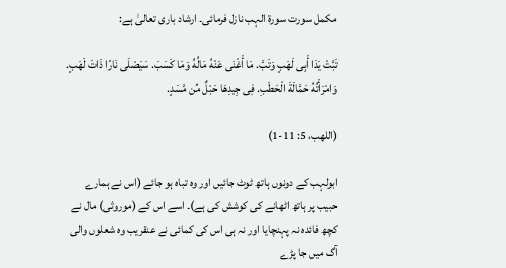مکمل سورت سورۃ الہب نازل فرمائی۔ ارشاد باری تعالیٰ ہے:

تَبَّتْ یَدَا أَبِی لَهَبٍ وَتَبَّ. مَا أَغْنَی عَنْهُ مَالُهُ وَمَا کَسَبَ. سَیَصْلَی نَارًا ذَاتَ لَهَبٍ. وَامْرَأَتُهُ حَمَّالَةَ الْحَطَبِ. فِی جِیدِهَا حَبْلٌ مِّن مَّسَدٍ.

(اللهب، 5: 11-1)

ابولہب کے دونوں ہاتھ ٹوٹ جائیں اور وہ تباہ ہو جائے (اس نے ہمارے حبیب پر ہاتھ اٹھانے کی کوشش کی ہے)۔ اسے اس کے (موروثی) مال نے کچھ فائدہ نہ پہنچایا اور نہ ہی اس کی کمائی نے عنقریب وہ شعلوں والی آگ میں جا پڑے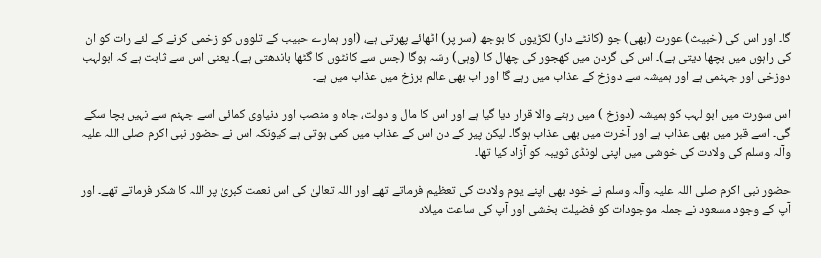گا۔ اور اس کی (خبیث) عورت (بھی) جو (کانٹے دار) لکڑیوں کا بوجھ (سر پر) اٹھائے پھرتی ہے، (اور ہمارے حبیب کے تلووں کو زخمی کرنے کے لئے رات کو ان کی راہوں میں بچھا دیتی ہے)۔ اس کی گردن میں کھجور کی چھال کا (وہی) رسّہ ہوگا (جس سے کانٹوں کا گٹھا باندھتی ہے)۔ یعنی اس سے ثابت ہے کہ ابولہب دوزخی اور جہنمی ہے اور ہمیشہ سے دوزخ کے عذاب میں رہے گا اور اب بھی عالم برزخ میں عذاب میں ہے۔

اس سورت میں ابو لہب کو ہمیشہ (دوزخ ) میں رہنے والا قرار دیا گیا ہے اور اس کا مال و دولت، جاہ و منصب اور دنیاوی کمائی اسے جہنم سے نہیں بچا سکے گی۔ اسے قبر میں بھی عذاب ہے اور آخرت میں بھی عذاب ہوگا۔ لیکن پیر کے دن اس کے عذاب میں کمی ہوتی ہے کیونکہ اس نے حضور نبی اکرم صلی اللہ علیہ وآلہ وسلم کی ولادت کی خوشی میں اپنی لونڈی ثویبہ کو آزاد کیا تھا۔

حضور نبی اکرم صلی اللہ علیہ وآلہ وسلم نے خود بھی اپنے یوم ولادت کی تعظیم فرماتے تھے اور اللہ تعالیٰ کی اس نعمت کبریٰ پر اللہ کا شکر فرماتے تھے۔ اور آپ کے وجود مسعود نے جملہ موجودات کو فضیلت بخشی اور آپ کی ساعت میلاد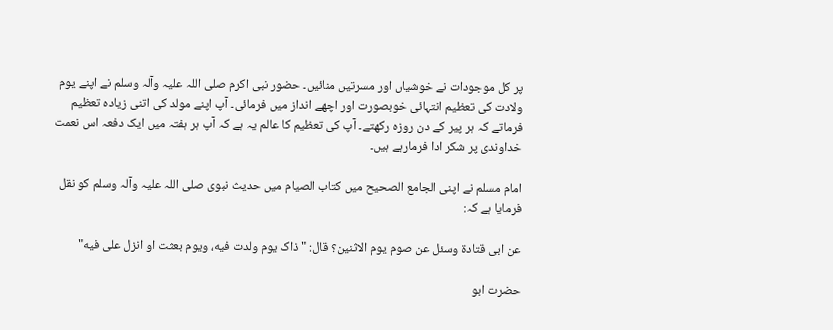پر کل موجودات نے خوشیاں اور مسرتیں منائیں۔ حضور نبی اکرم صلی اللہ علیہ وآلہ وسلم نے اپنے یوم ولادت کی تعظیم انتہائی خوبصورت اور اچھے انداز میں فرمائی۔ آپ اپنے مولد کی اتنی زیادہ تعظیم فرماتے کہ ہر پیر کے دن روزہ رکھتے۔ آپ کی تعظیم کا عالم یہ ہے کہ آپ ہر ہفتہ میں ایک دفعہ اس نعمت خداوندی پر شکر ادا فرمارہے ہیں۔

امام مسلم نے اپنی الجامع الصحیح میں کتاب الصیام میں حدیث نبوی صلی اللہ علیہ وآلہ وسلم کو نقل فرمایا ہے کہ:

عن ابی قتادة وسئل عن صوم یوم الاثنین؟ قال: "ذاک یوم ولدت فیه، ویوم بعثت او انزل علی فیه"

حضرت ابو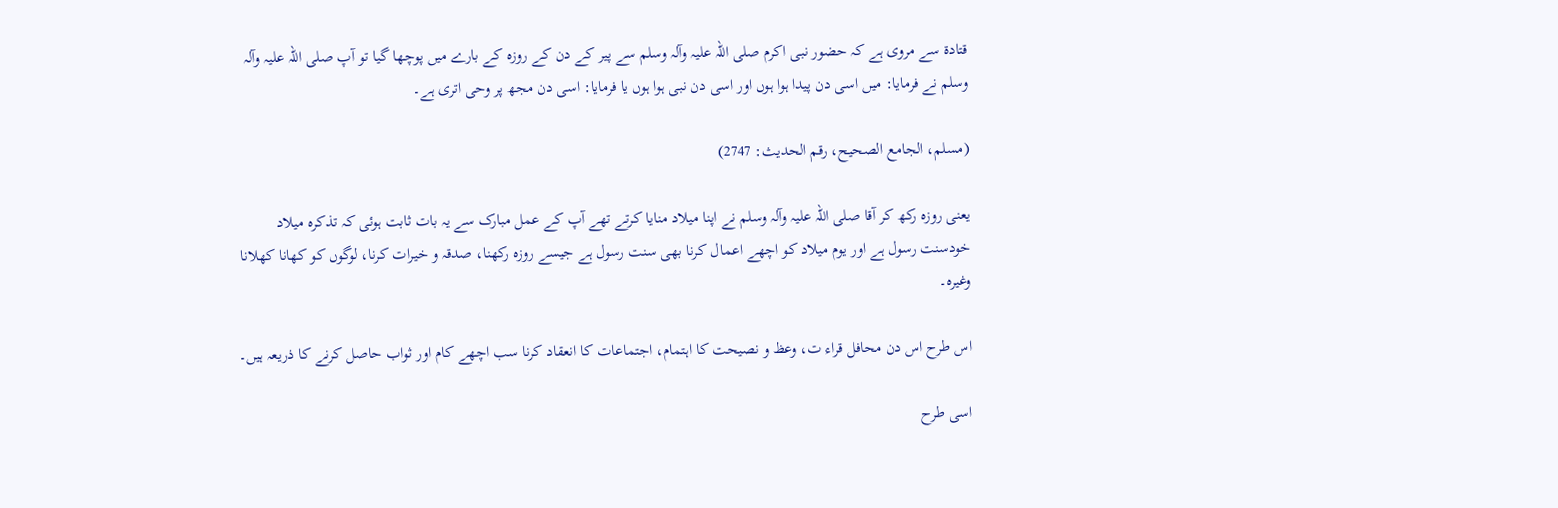قتادۃ سے مروی ہے کہ حضور نبی اکرم صلی اللہ علیہ وآلہ وسلم سے پیر کے دن کے روزہ کے بارے میں پوچھا گیا تو آپ صلی اللہ علیہ وآلہ وسلم نے فرمایا: میں اسی دن پیدا ہوا ہوں اور اسی دن نبی ہوا ہوں یا فرمایا: اسی دن مجھ پر وحی اتری ہے۔

(مسلم، الجامع الصحیح، رقم الحدیث: 2747)

یعنی روزہ رکھ کر آقا صلی اللہ علیہ وآلہ وسلم نے اپنا میلاد منایا کرتے تھے آپ کے عمل مبارک سے یہ بات ثابت ہوئی کہ تذکرہ میلاد خودسنت رسول ہے اور یوم میلاد کو اچھے اعمال کرنا بھی سنت رسول ہے جیسے روزہ رکھنا، صدقہ و خیرات کرنا، لوگوں کو کھانا کھلانا وغیرہ۔

اس طرح اس دن محافل قراء ت، وعظ و نصیحت کا اہتمام، اجتماعات کا انعقاد کرنا سب اچھے کام اور ثواب حاصل کرنے کا ذریعہ ہیں۔

اسی طرح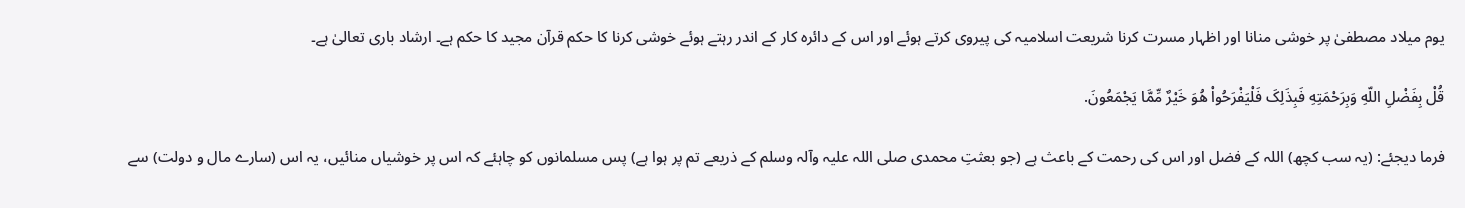یوم میلاد مصطفیٰ پر خوشی منانا اور اظہار مسرت کرنا شریعت اسلامیہ کی پیروی کرتے ہوئے اور اس کے دائرہ کار کے اندر رہتے ہوئے خوشی کرنا کا حکم قرآن مجید کا حکم ہے۔ ارشاد باری تعالیٰ ہے۔

قُلْ بِفَضْلِ اللّهِ وَبِرَحْمَتِهِ فَبِذَلِکَ فَلْیَفْرَحُواْ هُوَ خَیْرٌ مِّمَّا یَجْمَعُونَ.

فرما دیجئے: (یہ سب کچھ) اللہ کے فضل اور اس کی رحمت کے باعث ہے (جو بعثتِ محمدی صلی اللہ علیہ وآلہ وسلم کے ذریعے تم پر ہوا ہے) پس مسلمانوں کو چاہئے کہ اس پر خوشیاں منائیں، یہ اس (سارے مال و دولت) سے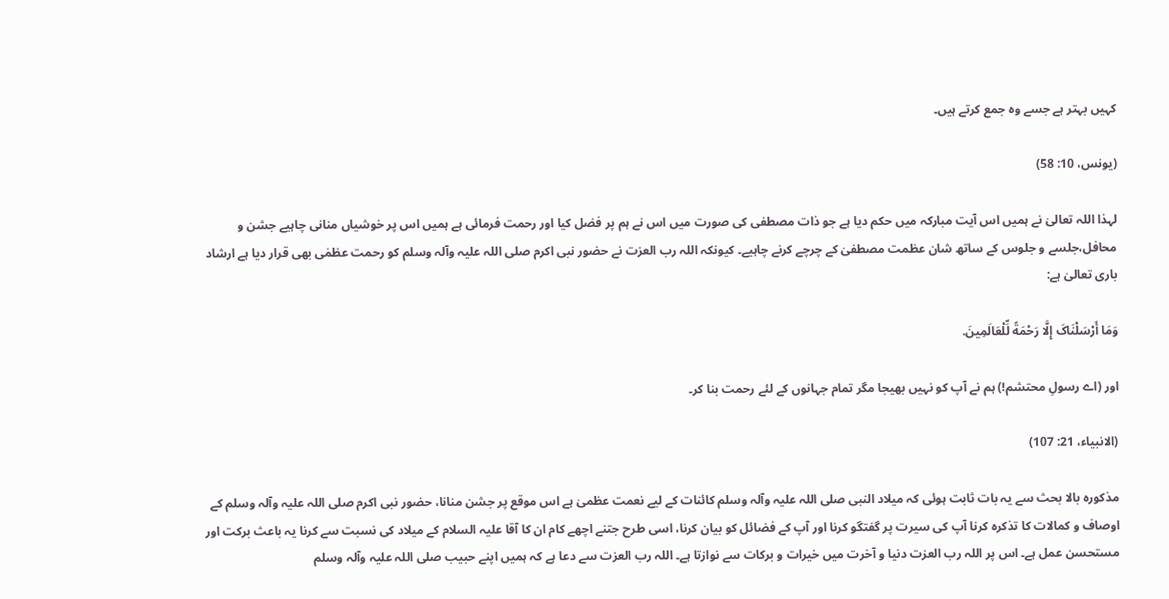کہیں بہتر ہے جسے وہ جمع کرتے ہیں۔

(یونس، 10: 58)

لہذا اللہ تعالیٰ نے ہمیں اس آیت مبارکہ میں حکم دیا ہے جو ذات مصطفی کی صورت میں اس نے ہم پر فضل کیا اور رحمت فرمائی ہے ہمیں اس پر خوشیاں منانی چاہیے جشن و محافل،جلسے و جلوس کے ساتھ شان عظمت مصطفیٰ کے چرچے کرنے چاہیے۔ کیونکہ اللہ رب العزت نے حضور نبی اکرم صلی اللہ علیہ وآلہ وسلم کو رحمت عظمٰی بھی قرار دیا ہے ارشاد باری تعالیٰ ہے:

وَمَا أَرْسَلْنَاکَ إِلَّا رَحْمَةً لِّلْعَالَمِینَ.

اور (اے رسولِ محتشم!) ہم نے آپ کو نہیں بھیجا مگر تمام جہانوں کے لئے رحمت بنا کر۔

(الانبیاء، 21: 107)

مذکورہ بالا بحث سے یہ بات ثابت ہوئی کہ میلاد النبی صلی اللہ علیہ وآلہ وسلم کائنات کے لیے نعمت عظمیٰ ہے اس موقع پر جشن منانا، حضور نبی اکرم صلی اللہ علیہ وآلہ وسلم کے اوصاف و کمالات کا تذکرہ کرنا آپ کی سیرت پر گفتگو کرنا اور آپ کے فضائل کو بیان کرنا، اسی طرح جتنے اچھے کام ان کا آقا علیہ السلام کے میلاد کی نسبت سے کرنا یہ باعث برکت اور مستحسن عمل ہے۔ اس پر اللہ رب العزت دنیا و آخرت میں خیرات و برکات سے نوازتا ہے۔ اللہ رب العزت سے دعا ہے کہ ہمیں اپنے حبیب صلی اللہ علیہ وآلہ وسلم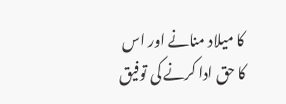کا میلاد منانے اور اس کا حق ادا کرنے کی توفیق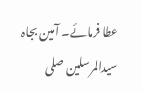عطا فرمائے۔ آمین بجاہ سیدالمرسلین صلی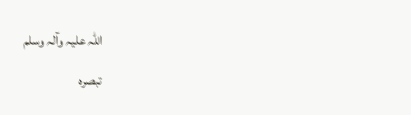اللہ علیہ وآلہ وسلم

تبصرہ